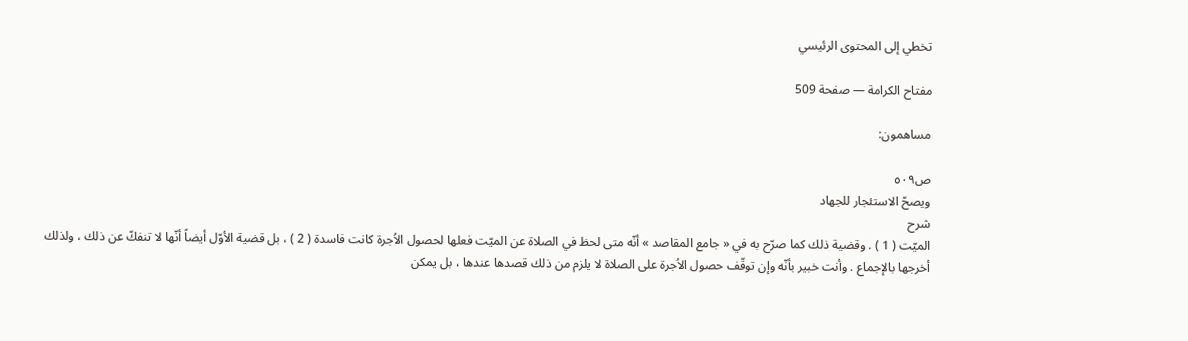تخطي إلى المحتوى الرئيسي

مفتاح الكرامة — صفحة 509

مساهمون:

ص٥٠٩
ويصحّ الاستئجار للجهاد
شرح
الميّت ( 1 ) . وقضية ذلك كما صرّح به في « جامع المقاصد » أنّه متى لحظ في الصلاة عن الميّت فعلها لحصول الاُجرة كانت فاسدة ( 2 ) ، بل قضية الأوّل أيضاً أنّها لا تنفكّ عن ذلك ، ولذلك أخرجها بالإجماع . وأنت خبير بأنّه وإن توقّف حصول الاُجرة على الصلاة لا يلزم من ذلك قصدها عندها ، بل يمكن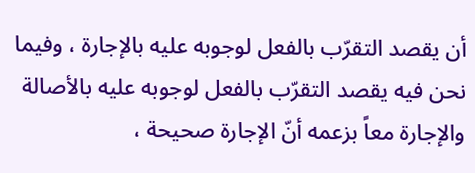أن يقصد التقرّب بالفعل لوجوبه عليه بالإجارة ، وفيما نحن فيه يقصد التقرّب بالفعل لوجوبه عليه بالأصالة والإجارة معاً بزعمه أنّ الإجارة صحيحة ،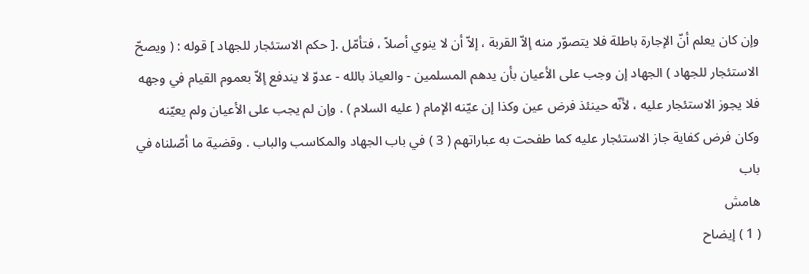وإن كان يعلم أنّ الإجارة باطلة فلا يتصوّر منه إلاّ القربة ، إلاّ أن لا ينوي أصلاً ، فتأمّل .[ حكم الاستئجار للجهاد ] قوله : ( ويصحّ الاستئجار للجهاد ) الجهاد إن وجب على الأعيان بأن يدهم المسلمين - والعياذ بالله - عدوّ لا يندفع إلاّ بعموم القيام في وجهه فلا يجوز الاستئجار عليه ، لأنّه حينئذ فرض عين وكذا إن عيّنه الإمام ( عليه السلام ) . وإن لم يجب على الأعيان ولم يعيّنه وكان فرض كفاية جاز الاستئجار عليه كما طفحت به عباراتهم ( 3 ) في باب الجهاد والمكاسب والباب . وقضية ما أصّلناه في باب
هامش
( 1 ) إيضاح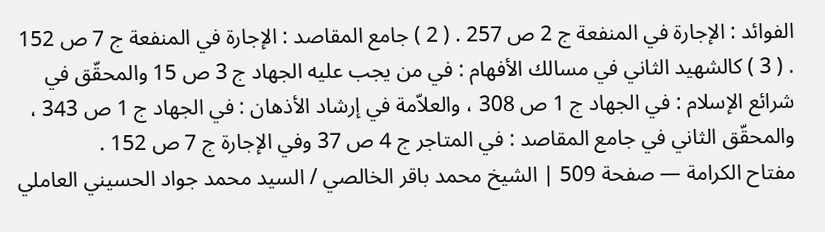الفوائد : الإجارة في المنفعة ج 2 ص 257 . ( 2 ) جامع المقاصد : الإجارة في المنفعة ج 7 ص 152 . ( 3 ) كالشهيد الثاني في مسالك الأفهام : في من يجب عليه الجهاد ج 3 ص 15 والمحقّق في شرائع الإسلام : في الجهاد ج 1 ص 308 ، والعلاّمة في إرشاد الأذهان : في الجهاد ج 1 ص 343 ، والمحقّق الثاني في جامع المقاصد : في المتاجر ج 4 ص 37 وفي الإجارة ج 7 ص 152 .
مفتاح الكرامة — صفحة 509 | الشيخ محمد باقر الخالصي / السيد محمد جواد الحسيني العاملي